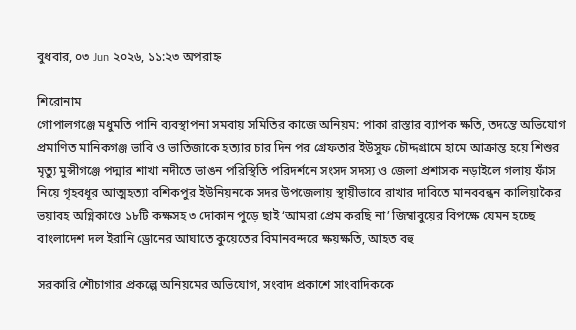বুধবার, ০৩ Jun ২০২৬, ১১:২৩ অপরাহ্ন

শিরোনাম
গোপালগঞ্জে মধুমতি পানি ব্যবস্থাপনা সমবায় সমিতির কাজে অনিয়ম: পাকা রাস্তার ব্যাপক ক্ষতি, তদন্তে অভিযোগ প্রমাণিত মানিকগঞ্জ ভাবি ও ভাতিজাকে হত্যার চার দিন পর গ্রেফতার ইউসুফ চৌদ্দগ্রামে হামে আক্রান্ত হয়ে শিশুর মৃত্যু মুন্সীগঞ্জে পদ্মার শাখা নদীতে ভাঙন পরিস্থিতি পরিদর্শনে সংসদ সদস্য ও জেলা প্রশাসক নড়াইলে গলায় ফাঁস নিয়ে গৃহবধূর আত্মহত্যা বশিকপুর ইউনিয়নকে সদর উপজেলায় স্থায়ীভাবে রাখার দাবিতে মানববন্ধন কালিয়াকৈর ভয়াবহ অগ্নিকাণ্ডে ১৮টি কক্ষসহ ৩ দোকান পুড়ে ছাই ‘আমরা প্রেম করছি না’ জিম্বাবুয়ের বিপক্ষে যেমন হচ্ছে বাংলাদেশ দল ইরানি ড্রোনের আঘাতে কুয়েতের বিমানবন্দরে ক্ষয়ক্ষতি, আহত বহু

সরকারি শৌচাগার প্রকল্পে অনিয়মের অভিযোগ, সংবাদ প্রকাশে সাংবাদিককে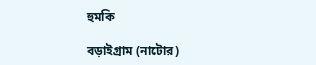হুমকি

বড়াইগ্রাম (নাটোর)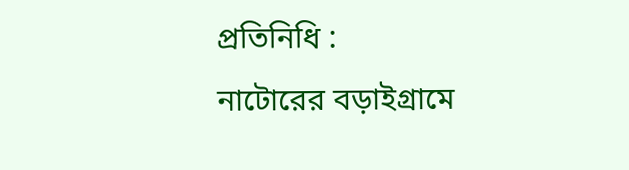প্রতিনিধি :
নাটোরের বড়াইগ্রামে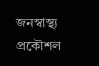জনস্বাস্থ্য প্রকৌশল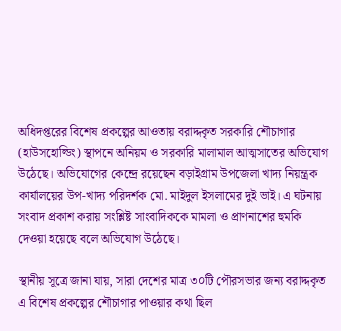অধিদপ্তরের বিশেষ প্রকল্পের আওতায় বরাদ্দকৃত সরকারি শৌচাগার (হাউসহোল্ডিং) স্থাপনে অনিয়ম ও সরকারি মালামাল আত্মসাতের অভিযোগ উঠেছে। অভিযোগের কেন্দ্রে রয়েছেন বড়াইগ্রাম উপজেলা খাদ্য নিয়ন্ত্রক কার্যালয়ের উপ-খাদ্য পরিদর্শক মো. মাইদুল ইসলামের দুই ভাই। এ ঘটনায় সংবাদ প্রকাশ করায় সংশ্লিষ্ট সাংবাদিককে মামলা ও প্রাণনাশের হুমকি দেওয়া হয়েছে বলে অভিযোগ উঠেছে।

স্থানীয় সূত্রে জানা যায়, সারা দেশের মাত্র ৩০টি পৌরসভার জন্য বরাদ্দকৃত এ বিশেষ প্রকল্পের শৌচাগার পাওয়ার কথা ছিল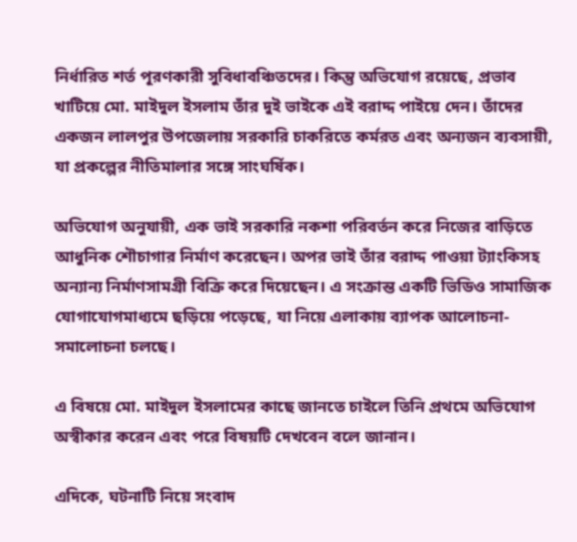নির্ধারিত শর্ত পূরণকারী সুবিধাবঞ্চিতদের। কিন্তু অভিযোগ রয়েছে, প্রভাব খাটিয়ে মো. মাইদুল ইসলাম তাঁর দুই ভাইকে এই বরাদ্দ পাইয়ে দেন। তাঁদের একজন লালপুর উপজেলায় সরকারি চাকরিতে কর্মরত এবং অন্যজন ব্যবসায়ী, যা প্রকল্পের নীতিমালার সঙ্গে সাংঘর্ষিক।

অভিযোগ অনুযায়ী, এক ভাই সরকারি নকশা পরিবর্তন করে নিজের বাড়িতে আধুনিক শৌচাগার নির্মাণ করেছেন। অপর ভাই তাঁর বরাদ্দ পাওয়া ট্যাংকিসহ অন্যান্য নির্মাণসামগ্রী বিক্রি করে দিয়েছেন। এ সংক্রান্ত একটি ভিডিও সামাজিক যোগাযোগমাধ্যমে ছড়িয়ে পড়েছে, যা নিয়ে এলাকায় ব্যাপক আলোচনা-সমালোচনা চলছে।

এ বিষয়ে মো. মাইদুল ইসলামের কাছে জানতে চাইলে তিনি প্রথমে অভিযোগ অস্বীকার করেন এবং পরে বিষয়টি দেখবেন বলে জানান।

এদিকে, ঘটনাটি নিয়ে সংবাদ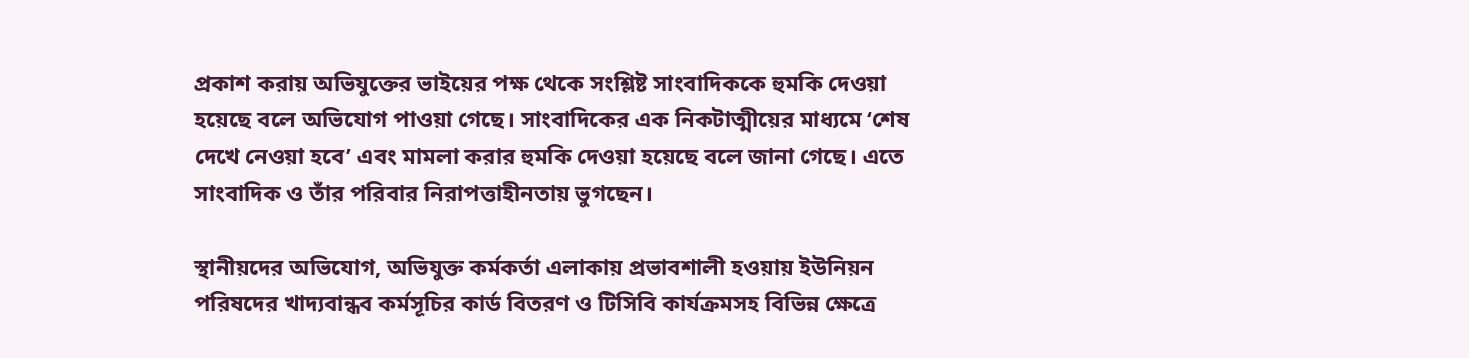প্রকাশ করায় অভিযুক্তের ভাইয়ের পক্ষ থেকে সংশ্লিষ্ট সাংবাদিককে হুমকি দেওয়া হয়েছে বলে অভিযোগ পাওয়া গেছে। সাংবাদিকের এক নিকটাত্মীয়ের মাধ্যমে ‘শেষ দেখে নেওয়া হবে’ এবং মামলা করার হুমকি দেওয়া হয়েছে বলে জানা গেছে। এতে সাংবাদিক ও তাঁর পরিবার নিরাপত্তাহীনতায় ভুগছেন।

স্থানীয়দের অভিযোগ, অভিযুক্ত কর্মকর্তা এলাকায় প্রভাবশালী হওয়ায় ইউনিয়ন পরিষদের খাদ্যবান্ধব কর্মসূচির কার্ড বিতরণ ও টিসিবি কার্যক্রমসহ বিভিন্ন ক্ষেত্রে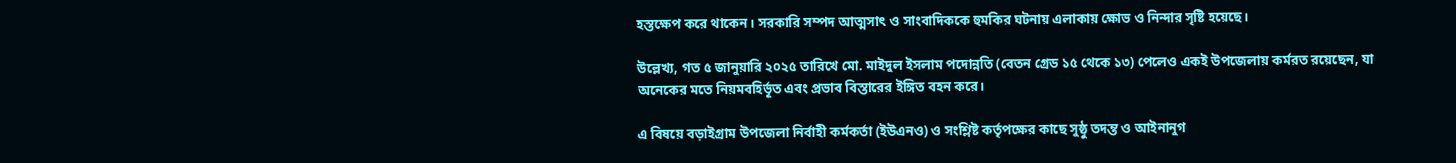হস্তক্ষেপ করে থাকেন। সরকারি সম্পদ আত্মসাৎ ও সাংবাদিককে হুমকির ঘটনায় এলাকায় ক্ষোভ ও নিন্দার সৃষ্টি হয়েছে।

উল্লেখ্য, গত ৫ জানুয়ারি ২০২৫ তারিখে মো. মাইদুল ইসলাম পদোন্নতি (বেতন গ্রেড ১৫ থেকে ১৩) পেলেও একই উপজেলায় কর্মরত রয়েছেন, যা অনেকের মতে নিয়মবহির্ভূত এবং প্রভাব বিস্তারের ইঙ্গিত বহন করে।

এ বিষয়ে বড়াইগ্রাম উপজেলা নির্বাহী কর্মকর্তা (ইউএনও) ও সংশ্লিষ্ট কর্তৃপক্ষের কাছে সুষ্ঠু তদন্ত ও আইনানুগ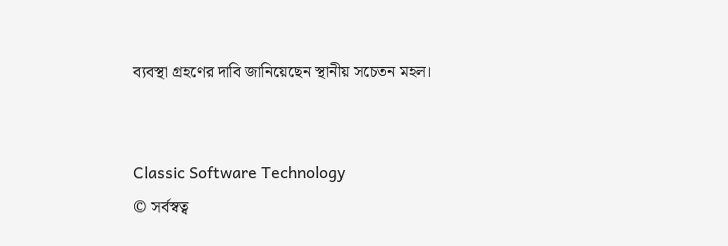ব্যবস্থা গ্রহণের দাবি জানিয়েছেন স্থানীয় সচেতন মহল।


Classic Software Technology
© সর্বস্বত্ব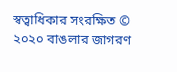স্বত্বাধিকার সংরক্ষিত © ২০২০ বাঙলার জাগরণ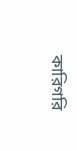কারিগরি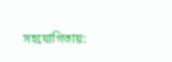সহযোগিতায়: